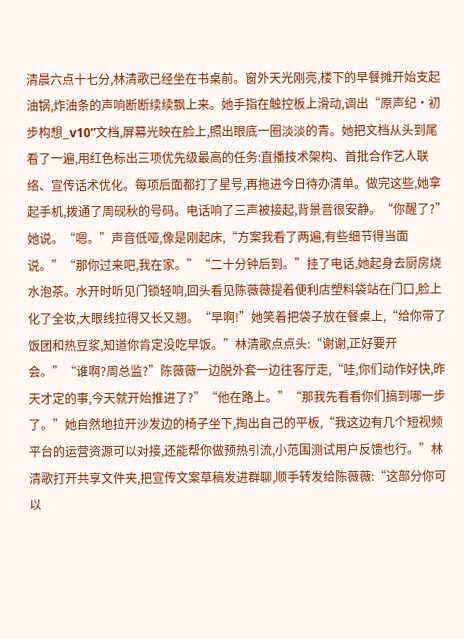清晨六点十七分,林清歌已经坐在书桌前。窗外天光刚亮,楼下的早餐摊开始支起油锅,炸油条的声响断断续续飘上来。她手指在触控板上滑动,调出“原声纪·初步构想_v10”文档,屏幕光映在脸上,照出眼底一圈淡淡的青。她把文档从头到尾看了一遍,用红色标出三项优先级最高的任务:直播技术架构、首批合作艺人联络、宣传话术优化。每项后面都打了星号,再拖进今日待办清单。做完这些,她拿起手机,拨通了周砚秋的号码。电话响了三声被接起,背景音很安静。“你醒了?”她说。“嗯。”声音低哑,像是刚起床,“方案我看了两遍,有些细节得当面说。”“那你过来吧,我在家。”“二十分钟后到。”挂了电话,她起身去厨房烧水泡茶。水开时听见门锁轻响,回头看见陈薇薇提着便利店塑料袋站在门口,脸上化了全妆,大眼线拉得又长又翘。“早啊!”她笑着把袋子放在餐桌上,“给你带了饭团和热豆浆,知道你肯定没吃早饭。”林清歌点点头:“谢谢,正好要开会。”“谁啊?周总监?”陈薇薇一边脱外套一边往客厅走,“哇,你们动作好快,昨天才定的事,今天就开始推进了?”“他在路上。”“那我先看看你们搞到哪一步了。”她自然地拉开沙发边的椅子坐下,掏出自己的平板,“我这边有几个短视频平台的运营资源可以对接,还能帮你做预热引流,小范围测试用户反馈也行。”林清歌打开共享文件夹,把宣传文案草稿发进群聊,顺手转发给陈薇薇:“这部分你可以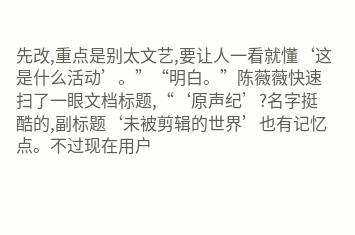先改,重点是别太文艺,要让人一看就懂‘这是什么活动’。”“明白。”陈薇薇快速扫了一眼文档标题,“‘原声纪’?名字挺酷的,副标题‘未被剪辑的世界’也有记忆点。不过现在用户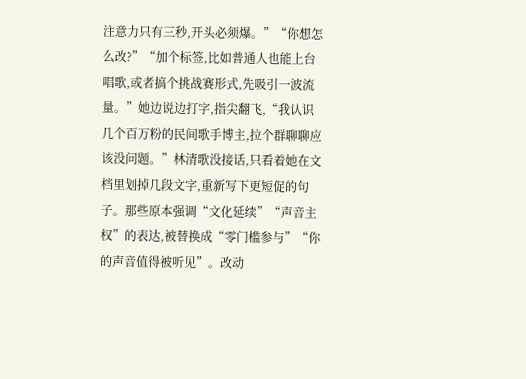注意力只有三秒,开头必须爆。”“你想怎么改?”“加个标签,比如普通人也能上台唱歌,或者搞个挑战赛形式,先吸引一波流量。”她边说边打字,指尖翻飞,“我认识几个百万粉的民间歌手博主,拉个群聊聊应该没问题。”林清歌没接话,只看着她在文档里划掉几段文字,重新写下更短促的句子。那些原本强调“文化延续”“声音主权”的表达,被替换成“零门槛参与”“你的声音值得被听见”。改动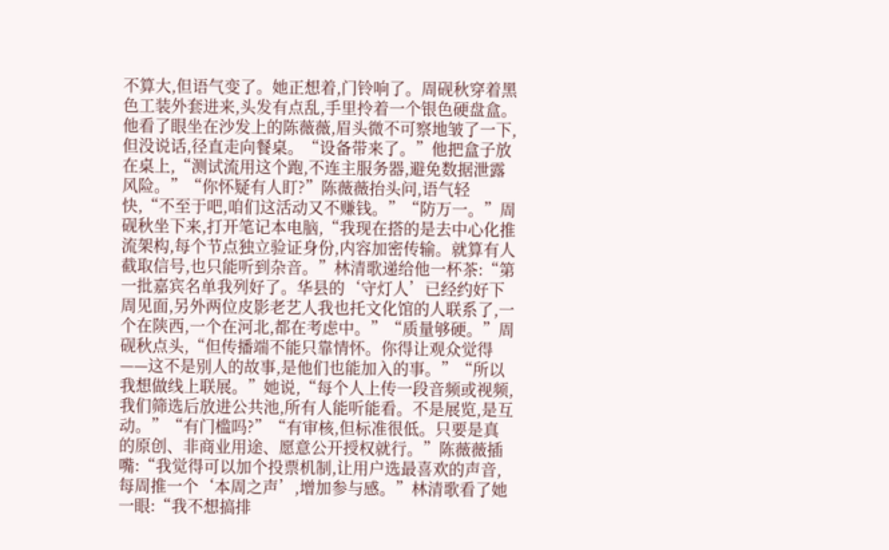不算大,但语气变了。她正想着,门铃响了。周砚秋穿着黑色工装外套进来,头发有点乱,手里拎着一个银色硬盘盒。他看了眼坐在沙发上的陈薇薇,眉头微不可察地皱了一下,但没说话,径直走向餐桌。“设备带来了。”他把盒子放在桌上,“测试流用这个跑,不连主服务器,避免数据泄露风险。”“你怀疑有人盯?”陈薇薇抬头问,语气轻快,“不至于吧,咱们这活动又不赚钱。”“防万一。”周砚秋坐下来,打开笔记本电脑,“我现在搭的是去中心化推流架构,每个节点独立验证身份,内容加密传输。就算有人截取信号,也只能听到杂音。”林清歌递给他一杯茶:“第一批嘉宾名单我列好了。华县的‘守灯人’已经约好下周见面,另外两位皮影老艺人我也托文化馆的人联系了,一个在陕西,一个在河北,都在考虑中。”“质量够硬。”周砚秋点头,“但传播端不能只靠情怀。你得让观众觉得——这不是别人的故事,是他们也能加入的事。”“所以我想做线上联展。”她说,“每个人上传一段音频或视频,我们筛选后放进公共池,所有人能听能看。不是展览,是互动。”“有门槛吗?”“有审核,但标准很低。只要是真的原创、非商业用途、愿意公开授权就行。”陈薇薇插嘴:“我觉得可以加个投票机制,让用户选最喜欢的声音,每周推一个‘本周之声’,增加参与感。”林清歌看了她一眼:“我不想搞排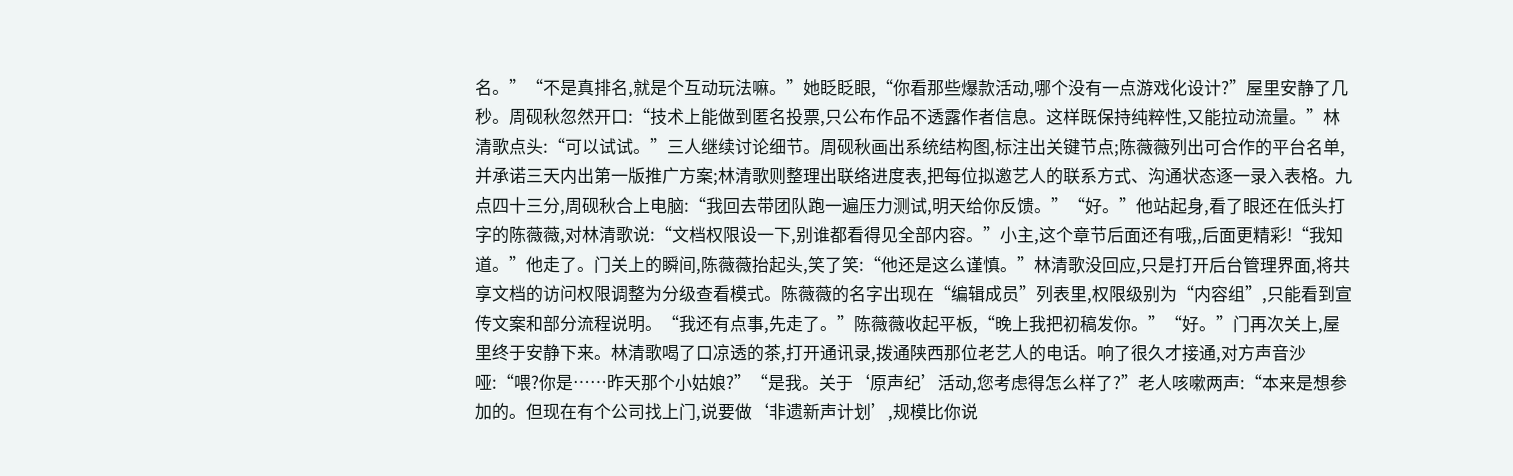名。”“不是真排名,就是个互动玩法嘛。”她眨眨眼,“你看那些爆款活动,哪个没有一点游戏化设计?”屋里安静了几秒。周砚秋忽然开口:“技术上能做到匿名投票,只公布作品不透露作者信息。这样既保持纯粹性,又能拉动流量。”林清歌点头:“可以试试。”三人继续讨论细节。周砚秋画出系统结构图,标注出关键节点;陈薇薇列出可合作的平台名单,并承诺三天内出第一版推广方案;林清歌则整理出联络进度表,把每位拟邀艺人的联系方式、沟通状态逐一录入表格。九点四十三分,周砚秋合上电脑:“我回去带团队跑一遍压力测试,明天给你反馈。”“好。”他站起身,看了眼还在低头打字的陈薇薇,对林清歌说:“文档权限设一下,别谁都看得见全部内容。”小主,这个章节后面还有哦,,后面更精彩!“我知道。”他走了。门关上的瞬间,陈薇薇抬起头,笑了笑:“他还是这么谨慎。”林清歌没回应,只是打开后台管理界面,将共享文档的访问权限调整为分级查看模式。陈薇薇的名字出现在“编辑成员”列表里,权限级别为“内容组”,只能看到宣传文案和部分流程说明。“我还有点事,先走了。”陈薇薇收起平板,“晚上我把初稿发你。”“好。”门再次关上,屋里终于安静下来。林清歌喝了口凉透的茶,打开通讯录,拨通陕西那位老艺人的电话。响了很久才接通,对方声音沙哑:“喂?你是……昨天那个小姑娘?”“是我。关于‘原声纪’活动,您考虑得怎么样了?”老人咳嗽两声:“本来是想参加的。但现在有个公司找上门,说要做‘非遗新声计划’,规模比你说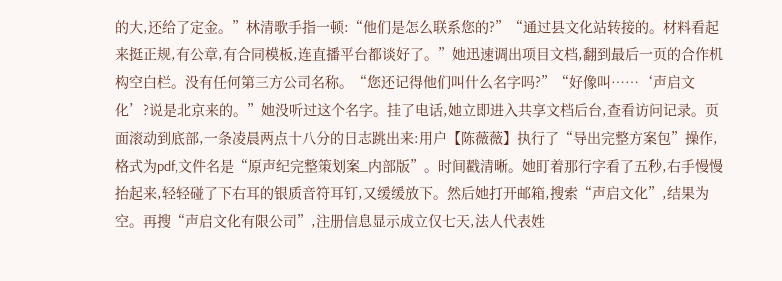的大,还给了定金。”林清歌手指一顿:“他们是怎么联系您的?”“通过县文化站转接的。材料看起来挺正规,有公章,有合同模板,连直播平台都谈好了。”她迅速调出项目文档,翻到最后一页的合作机构空白栏。没有任何第三方公司名称。“您还记得他们叫什么名字吗?”“好像叫……‘声启文化’?说是北京来的。”她没听过这个名字。挂了电话,她立即进入共享文档后台,查看访问记录。页面滚动到底部,一条凌晨两点十八分的日志跳出来:用户【陈薇薇】执行了“导出完整方案包”操作,格式为pdf,文件名是“原声纪完整策划案_内部版”。时间戳清晰。她盯着那行字看了五秒,右手慢慢抬起来,轻轻碰了下右耳的银质音符耳钉,又缓缓放下。然后她打开邮箱,搜索“声启文化”,结果为空。再搜“声启文化有限公司”,注册信息显示成立仅七天,法人代表姓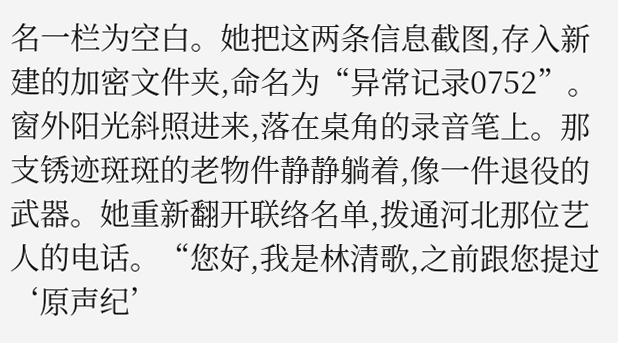名一栏为空白。她把这两条信息截图,存入新建的加密文件夹,命名为“异常记录0752”。窗外阳光斜照进来,落在桌角的录音笔上。那支锈迹斑斑的老物件静静躺着,像一件退役的武器。她重新翻开联络名单,拨通河北那位艺人的电话。“您好,我是林清歌,之前跟您提过‘原声纪’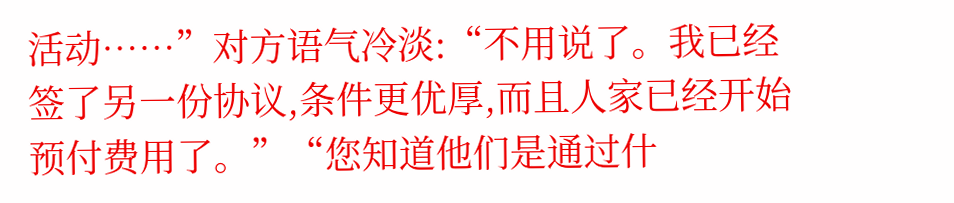活动……”对方语气冷淡:“不用说了。我已经签了另一份协议,条件更优厚,而且人家已经开始预付费用了。”“您知道他们是通过什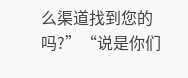么渠道找到您的吗?”“说是你们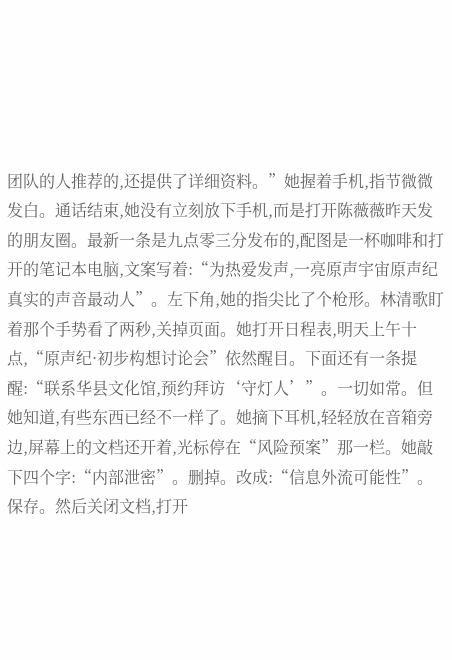团队的人推荐的,还提供了详细资料。”她握着手机,指节微微发白。通话结束,她没有立刻放下手机,而是打开陈薇薇昨天发的朋友圈。最新一条是九点零三分发布的,配图是一杯咖啡和打开的笔记本电脑,文案写着:“为热爱发声,一亮原声宇宙原声纪真实的声音最动人”。左下角,她的指尖比了个枪形。林清歌盯着那个手势看了两秒,关掉页面。她打开日程表,明天上午十点,“原声纪·初步构想讨论会”依然醒目。下面还有一条提醒:“联系华县文化馆,预约拜访‘守灯人’”。一切如常。但她知道,有些东西已经不一样了。她摘下耳机,轻轻放在音箱旁边,屏幕上的文档还开着,光标停在“风险预案”那一栏。她敲下四个字:“内部泄密”。删掉。改成:“信息外流可能性”。保存。然后关闭文档,打开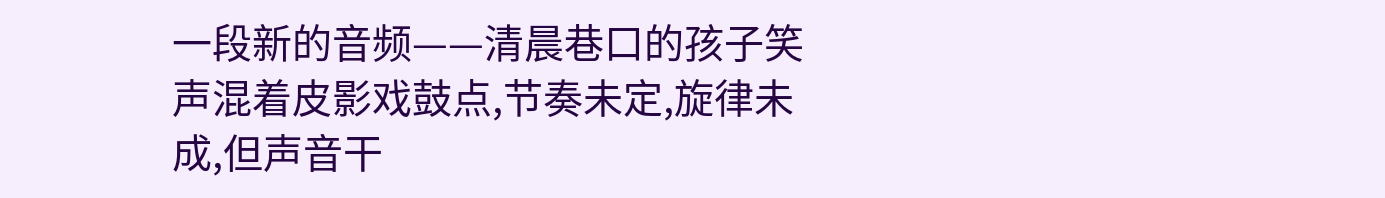一段新的音频——清晨巷口的孩子笑声混着皮影戏鼓点,节奏未定,旋律未成,但声音干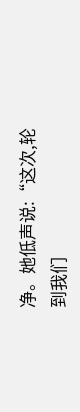净。她低声说:“这次,轮到我们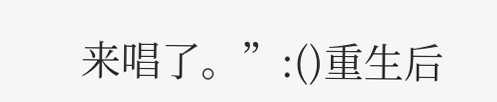来唱了。”:()重生后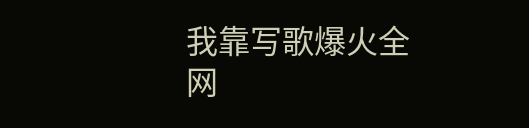我靠写歌爆火全网